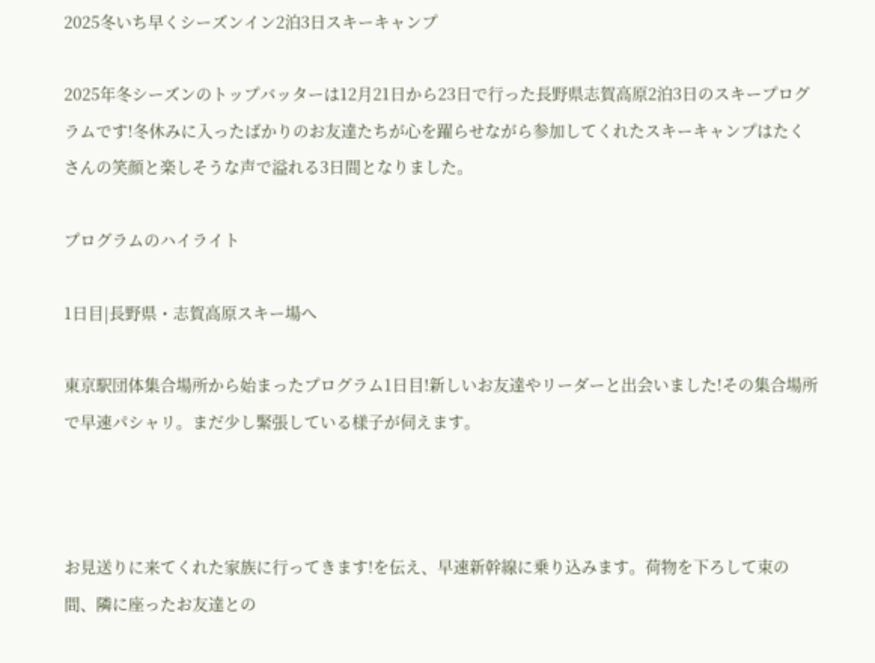2025冬いち早くシーズンイン2泊3日スキーキャンプ

2025年冬シーズンのトップバッターは12月21日から23日で行った長野県志賀高原2泊3日のスキープログラムです!冬休みに入ったばかりのお友達たちが心を躍らせながら参加してくれたスキーキャンプはたくさんの笑顔と楽しそうな声で溢れる3日間となりました。

プログラムのハイライト

1日目|長野県・志賀高原スキー場へ

東京駅団体集合場所から始まったプログラム1日目!新しいお友達やリーダーと出会いました!その集合場所で早速パシャリ。まだ少し緊張している様子が伺えます。



お見送りに来てくれた家族に行ってきます!を伝え、早速新幹線に乗り込みます。荷物を下ろして束の間、隣に座ったお友達との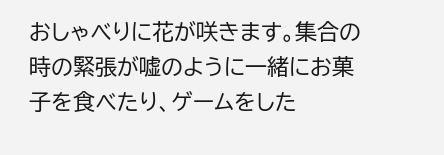おしゃべりに花が咲きます。集合の時の緊張が嘘のように一緒にお菓子を食べたり、ゲームをした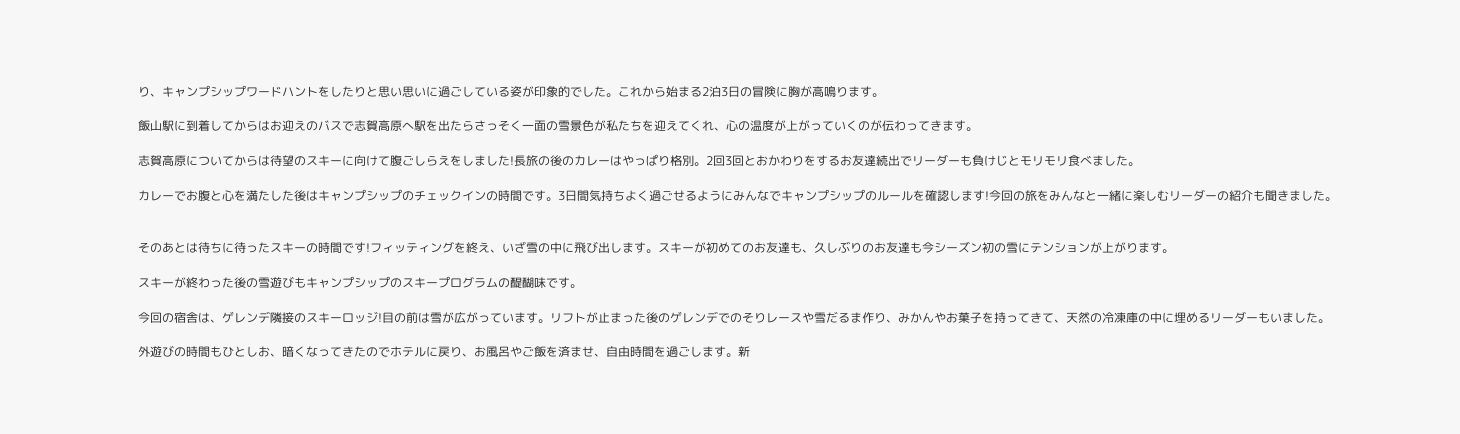り、キャンプシップワードハントをしたりと思い思いに過ごしている姿が印象的でした。これから始まる2泊3日の冒険に胸が高鳴ります。

飯山駅に到着してからはお迎えのバスで志賀高原へ駅を出たらさっそく一面の雪景色が私たちを迎えてくれ、心の温度が上がっていくのが伝わってきます。

志賀高原についてからは待望のスキーに向けて腹ごしらえをしました!長旅の後のカレーはやっぱり格別。2回3回とおかわりをするお友達続出でリーダーも負けじとモリモリ食べました。

カレーでお腹と心を満たした後はキャンプシップのチェックインの時間です。3日間気持ちよく過ごせるようにみんなでキャンプシップのルールを確認します!今回の旅をみんなと一緒に楽しむリーダーの紹介も聞きました。


そのあとは待ちに待ったスキーの時間です!フィッティングを終え、いざ雪の中に飛び出します。スキーが初めてのお友達も、久しぶりのお友達も今シーズン初の雪にテンションが上がります。

スキーが終わった後の雪遊びもキャンプシップのスキープログラムの醍醐味です。

今回の宿舎は、ゲレンデ隣接のスキーロッジ!目の前は雪が広がっています。リフトが止まった後のゲレンデでのそりレースや雪だるま作り、みかんやお菓子を持ってきて、天然の冷凍庫の中に埋めるリーダーもいました。

外遊びの時間もひとしお、暗くなってきたのでホテルに戻り、お風呂やご飯を済ませ、自由時間を過ごします。新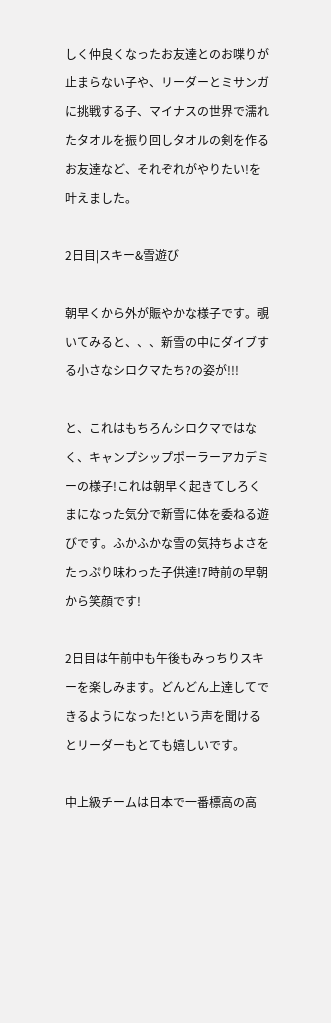しく仲良くなったお友達とのお喋りが止まらない子や、リーダーとミサンガに挑戦する子、マイナスの世界で濡れたタオルを振り回しタオルの剣を作るお友達など、それぞれがやりたい!を叶えました。

2日目|スキー&雪遊び

朝早くから外が賑やかな様子です。覗いてみると、、、新雪の中にダイブする小さなシロクマたち?の姿が!!!

と、これはもちろんシロクマではなく、キャンプシップポーラーアカデミーの様子!これは朝早く起きてしろくまになった気分で新雪に体を委ねる遊びです。ふかふかな雪の気持ちよさをたっぷり味わった子供達!7時前の早朝から笑顔です!

2日目は午前中も午後もみっちりスキーを楽しみます。どんどん上達してできるようになった!という声を聞けるとリーダーもとても嬉しいです。

中上級チームは日本で一番標高の高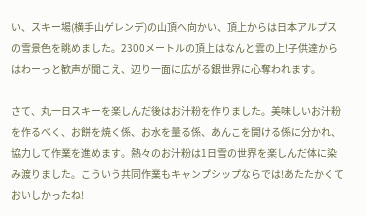い、スキー場(横手山ゲレンデ)の山頂へ向かい、頂上からは日本アルプスの雪景色を眺めました。2300メートルの頂上はなんと雲の上!子供達からはわーっと歓声が聞こえ、辺り一面に広がる銀世界に心奪われます。

さて、丸一日スキーを楽しんだ後はお汁粉を作りました。美味しいお汁粉を作るべく、お餅を焼く係、お水を量る係、あんこを開ける係に分かれ、協力して作業を進めます。熱々のお汁粉は1日雪の世界を楽しんだ体に染み渡りました。こういう共同作業もキャンプシップならでは!あたたかくておいしかったね!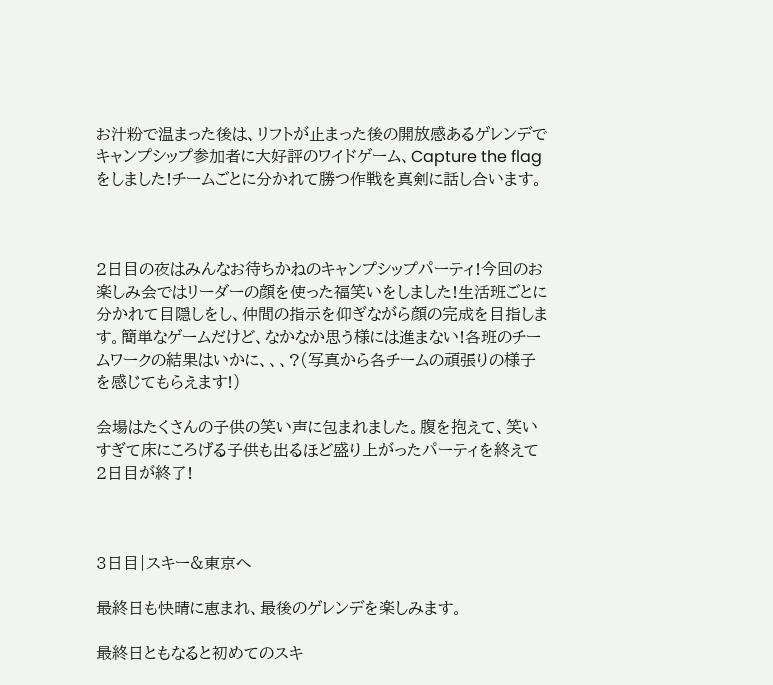お汁粉で温まった後は、リフトが止まった後の開放感あるゲレンデでキャンプシップ参加者に大好評のワイドゲーム、Capture the flagをしました!チームごとに分かれて勝つ作戦を真剣に話し合います。



2日目の夜はみんなお待ちかねのキャンプシップパーティ!今回のお楽しみ会ではリーダーの顔を使った福笑いをしました!生活班ごとに分かれて目隠しをし、仲間の指示を仰ぎながら顔の完成を目指します。簡単なゲームだけど、なかなか思う様には進まない!各班のチームワークの結果はいかに、、、?(写真から各チームの頑張りの様子を感じてもらえます!)

会場はたくさんの子供の笑い声に包まれました。腹を抱えて、笑いすぎて床にころげる子供も出るほど盛り上がったパーティを終えて2日目が終了!



3日目|スキー&東京へ

最終日も快晴に恵まれ、最後のゲレンデを楽しみます。

最終日ともなると初めてのスキ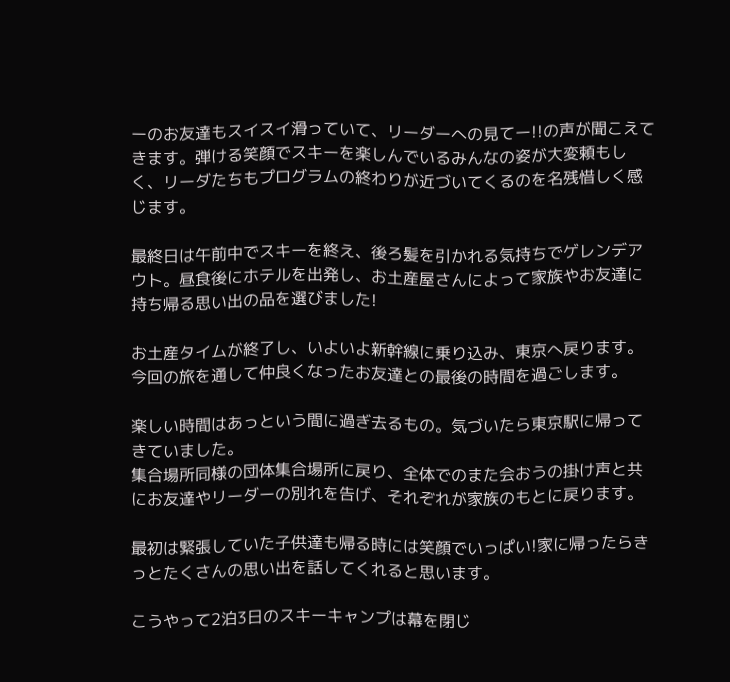ーのお友達もスイスイ滑っていて、リーダーへの見てー!!の声が聞こえてきます。弾ける笑顔でスキーを楽しんでいるみんなの姿が大変頼もしく、リーダたちもプログラムの終わりが近づいてくるのを名残惜しく感じます。

最終日は午前中でスキーを終え、後ろ髪を引かれる気持ちでゲレンデアウト。昼食後にホテルを出発し、お土産屋さんによって家族やお友達に持ち帰る思い出の品を選びました!

お土産タイムが終了し、いよいよ新幹線に乗り込み、東京へ戻ります。今回の旅を通して仲良くなったお友達との最後の時間を過ごします。

楽しい時間はあっという間に過ぎ去るもの。気づいたら東京駅に帰ってきていました。
集合場所同様の団体集合場所に戻り、全体でのまた会おうの掛け声と共にお友達やリーダーの別れを告げ、それぞれが家族のもとに戻ります。

最初は緊張していた子供達も帰る時には笑顔でいっぱい!家に帰ったらきっとたくさんの思い出を話してくれると思います。

こうやって2泊3日のスキーキャンプは幕を閉じ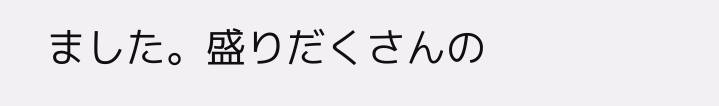ました。盛りだくさんの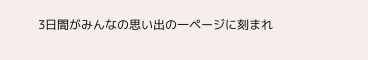3日間がみんなの思い出の一ページに刻まれ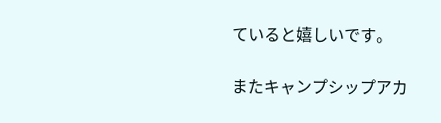ていると嬉しいです。

またキャンプシップアカ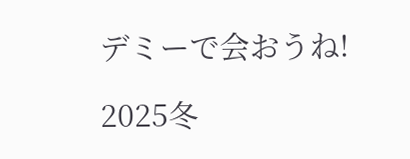デミーで会おうね!

2025冬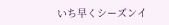いち早くシーズンイ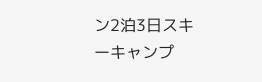ン2泊3日スキーキャンプ